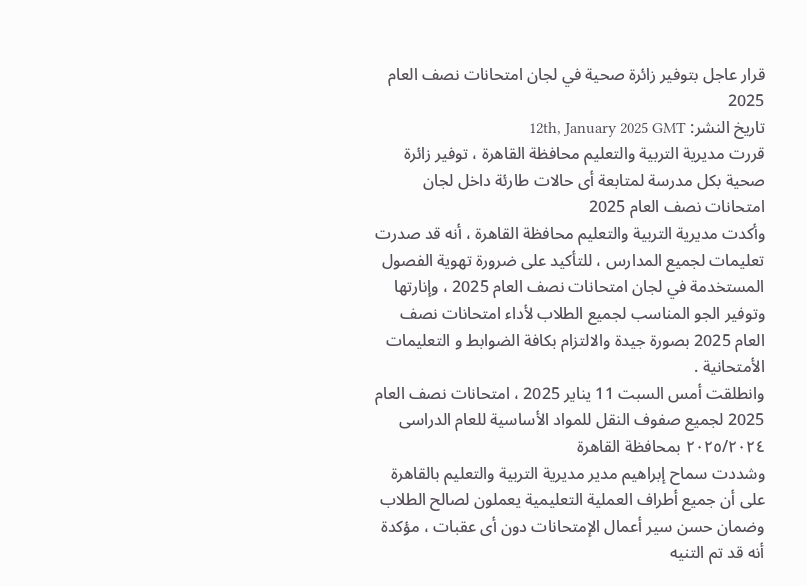قرار عاجل بتوفير زائرة صحية في لجان امتحانات نصف العام 2025
تاريخ النشر: 12th, January 2025 GMT
قررت مديرية التربية والتعليم محافظة القاهرة ، توفير زائرة صحية بكل مدرسة لمتابعة أى حالات طارئة داخل لجان امتحانات نصف العام 2025
وأكدت مديرية التربية والتعليم محافظة القاهرة ، أنه قد صدرت تعليمات لجميع المدارس ، للتأكيد على ضرورة تهوية الفصول المستخدمة في لجان امتحانات نصف العام 2025 ، وإنارتها وتوفير الجو المناسب لجميع الطلاب لأداء امتحانات نصف العام 2025 بصورة جيدة والالتزام بكافة الضوابط و التعليمات الأمتحانية .
وانطلقت أمس السبت 11 يناير 2025 ، امتحانات نصف العام 2025 لجميع صفوف النقل للمواد الأساسية للعام الدراسى ٢٠٢٥/٢٠٢٤ بمحافظة القاهرة
وشددت سماح إبراهيم مدير مديرية التربية والتعليم بالقاهرة على أن جميع أطراف العملية التعليمية يعملون لصالح الطلاب وضمان حسن سير أعمال الإمتحانات دون أى عقبات ، مؤكدة أنه قد تم التنيه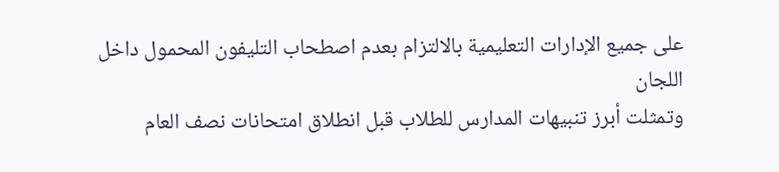على جميع الإدارات التعليمية بالالتزام بعدم اصطحاب التليفون المحمول داخل اللجان
وتمثلت أبرز تنبيهات المدارس للطلاب قبل انطلاق امتحانات نصف العام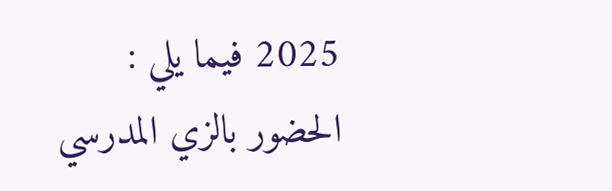2025 فيما يلي :
الحضور بالزي المدرسي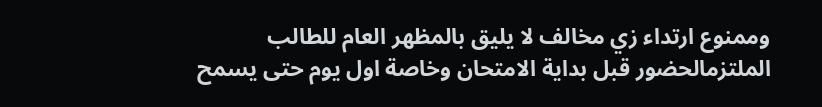وممنوع ارتداء زي مخالف لا يليق بالمظهر العام للطالب الملتزمالحضور قبل بداية الامتحان وخاصة اول يوم حتى يسمح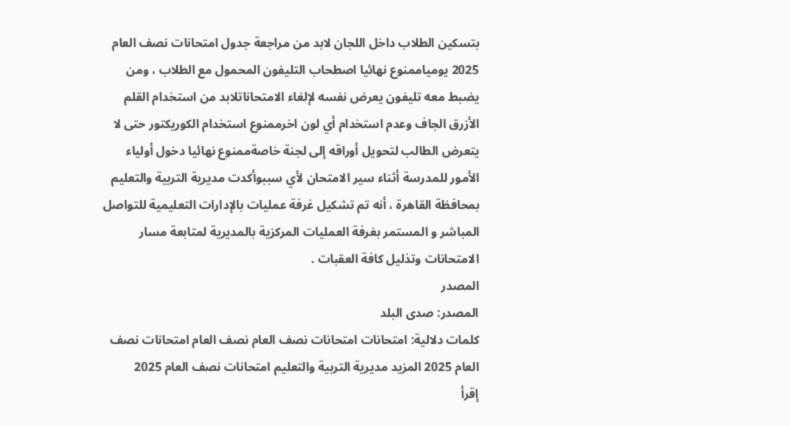بتسكين الطلاب داخل اللجان لابد من مراجعة جدول امتحانات نصف العام 2025 يومياممنوع نهائيا اصطحاب التليفون المحمول مع الطلاب ، ومن يضبط معه تليفون يعرض نفسه لإلغاء الامتحاناتلابد من استخدام القلم الأزرق الجاف وعدم استخدام أي لون اخرممنوع استخدام الكوريكتور حتى لا يتعرض الطالب لتحويل أوراقه إلى لجنة خاصةممنوع نهائيا دخول أولياء الأمور للمدرسة أثناء سير الامتحان لأي سببوأكدت مديرية التربية والتعليم بمحافظة القاهرة ، أنه تم تشكيل غرفة عمليات بالإدارات التعليمية للتواصل المباشر و المستمر بغرفة العمليات المركزية بالمديرية لمتابعة مسار الامتحانات وتذليل كافة العقبات .
المصدر
المصدر: صدى البلد
كلمات دلالية: امتحانات امتحانات نصف العام نصف العام امتحانات نصف العام 2025 المزيد مدیریة التربیة والتعلیم امتحانات نصف العام 2025
إقرأ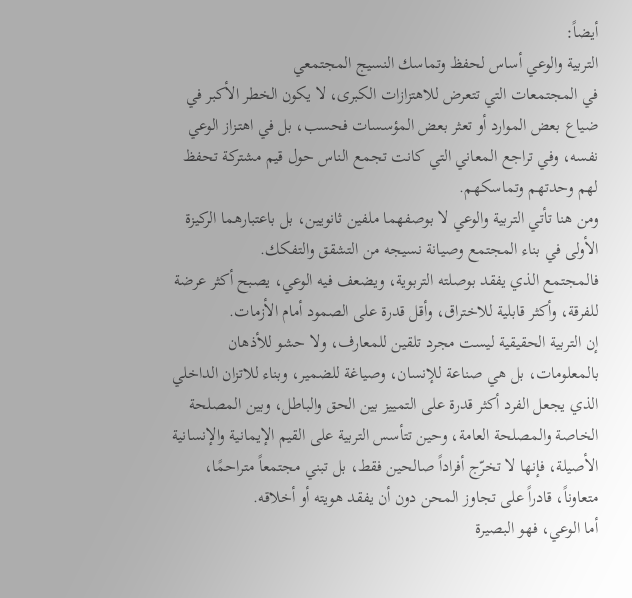أيضاً:
التربية والوعي أساس لحفظ وتماسك النسيج المجتمعي
في المجتمعات التي تتعرض للاهتزازات الكبرى، لا يكون الخطر الأكبر في ضياع بعض الموارد أو تعثر بعض المؤسسات فحسب، بل في اهتـزاز الوعي نفسه، وفي تراجع المعاني التي كانت تجمع الناس حول قيم مشتركة تحفظ لهم وحدتهم وتماسكهم.
ومن هنا تأتي التربية والوعي لا بوصفهما ملفين ثانويين، بل باعتبارهما الركيزة الأولى في بناء المجتمع وصيانة نسيجه من التشقق والتفكك.
فالمجتمع الذي يفقد بوصلته التربوية، ويضعف فيه الوعي، يصبح أكثر عرضة للفرقة، وأكثر قابلية للاختراق، وأقل قدرة على الصمود أمام الأزمات.
إن التربية الحقيقية ليست مجرد تلقين للمعارف، ولا حشو للأذهان بالمعلومات، بل هي صناعة للإنسان، وصياغة للضمير، وبناء للاتزان الداخلي الذي يجعل الفرد أكثر قدرة على التمييز بين الحق والباطل، وبين المصلحة الخاصة والمصلحة العامة، وحين تتأسس التربية على القيم الإيمانية والإنسانية الأصيلة، فإنها لا تخرّج أفراداً صالحين فقط، بل تبني مجتمعاً متراحمًا، متعاوناً، قادراً على تجاوز المحن دون أن يفقد هويته أو أخلاقه.
أما الوعي، فهو البصيرة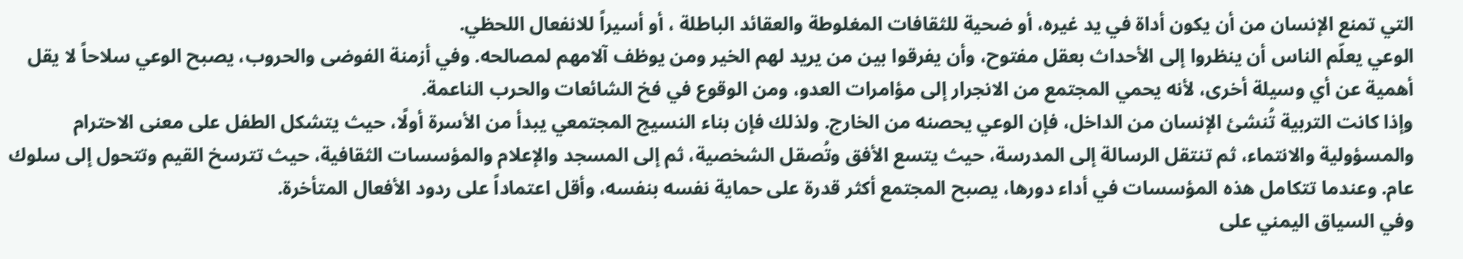التي تمنع الإنسان من أن يكون أداة في يد غيره، أو ضحية للثقافات المغلوطة والعقائد الباطلة ، أو أسيراً للانفعال اللحظي.
الوعي يعلّم الناس أن ينظروا إلى الأحداث بعقل مفتوح، وأن يفرقوا بين من يريد لهم الخير ومن يوظف آلامهم لمصالحه. وفي أزمنة الفوضى والحروب، يصبح الوعي سلاحاً لا يقل أهمية عن أي وسيلة أخرى، لأنه يحمي المجتمع من الانجرار إلى مؤامرات العدو، ومن الوقوع في فخ الشائعات والحرب الناعمة.
وإذا كانت التربية تُنشئ الإنسان من الداخل، فإن الوعي يحصنه من الخارج. ولذلك فإن بناء النسيج المجتمعي يبدأ من الأسرة أولًا، حيث يتشكل الطفل على معنى الاحترام والمسؤولية والانتماء، ثم تنتقل الرسالة إلى المدرسة، حيث يتسع الأفق وتُصقل الشخصية، ثم إلى المسجد والإعلام والمؤسسات الثقافية، حيث تترسخ القيم وتتحول إلى سلوك عام. وعندما تتكامل هذه المؤسسات في أداء دورها، يصبح المجتمع أكثر قدرة على حماية نفسه بنفسه، وأقل اعتماداً على ردود الأفعال المتأخرة.
وفي السياق اليمني على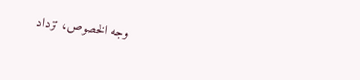وجه الخصوص، تزداد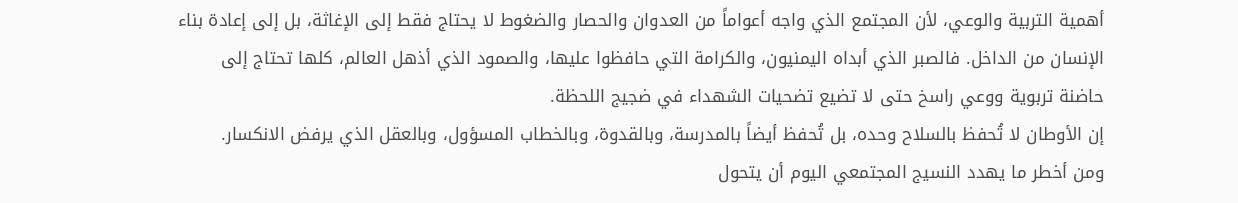أهمية التربية والوعي، لأن المجتمع الذي واجه أعواماً من العدوان والحصار والضغوط لا يحتاج فقط إلى الإغاثة، بل إلى إعادة بناء الإنسان من الداخل. فالصبر الذي أبداه اليمنيون، والكرامة التي حافظوا عليها، والصمود الذي أذهل العالم، كلها تحتاج إلى حاضنة تربوية ووعي راسخ حتى لا تضيع تضحيات الشهداء في ضجيج اللحظة.
إن الأوطان لا تُحفظ بالسلاح وحده، بل تُحفظ أيضاً بالمدرسة، وبالقدوة، وبالخطاب المسؤول، وبالعقل الذي يرفض الانكسار.
ومن أخطر ما يهدد النسيج المجتمعي اليوم أن يتحول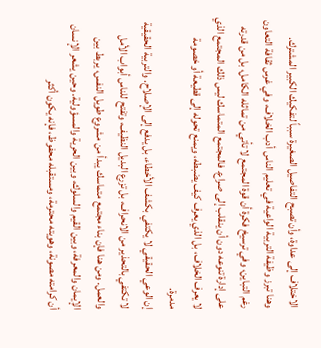الاختلاف إلى عداوة، وأن تصبح التفاصيل الصغيرة سبباً لتفكيك الكبير المشترك.
وهنا تبرز وظيفة التربية الواعية في تعليم الناس أدب الخلاف، وفي غرس ثقافة التعاون رغم التباين، وفي ترسيخ فكرة أن قوة المجتمع لا تأتي من تماثله الكامل، بل من قدرته على إدارة تنوعه دون أن ينقلب إلى صراع. فالمجتمع المتماسك ليس ذلك المجتمع الذي لا يعرف الخلاف، بل الذي يعرف كيف يضبطه، ويمنع تحوله إلى قطيعة أو خصومة مدمرة.
إن الوعي الحقيقي لا يكتفي بكشف الأخطاء، بل يدفع إلى الإصلاح. والتربية الحقيقية لا تكتفي بالتحذير من الانحراف، بل تزرع البديل النظيف، وتفتح للناس أبواب الأمل والعمل. ومن هنا فإن بناء مجتمع متماسك يبدأ من مشروع طويل النفس، يربط بين الإيمان والمعرفة، وبين القيم والسلوك، وبين الحرية والمسؤولية. وحين يشعر الإنسان أن كرامته مصونة، وهويته محترمة، ومستقبله محفوظ، فإنه يكون أكثر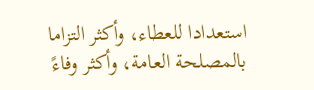استعدادا للعطاء، وأكثر التزاما بالمصلحة العامة، وأكثر وفاءً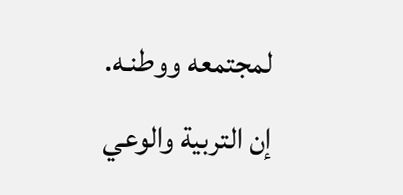لمجتمعه ووطنـه.
إن التربية والوعي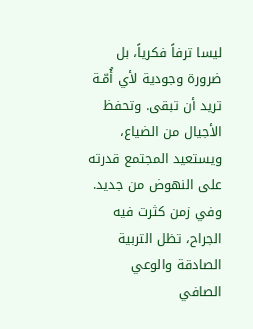ليسا ترفاً فكرياً، بل ضرورة وجودية لأي أُمّـة تريد أن تبقى. وتحفظ الأجيال من الضياع، ويستعيد المجتمع قدرته على النهوض من جديد.
وفي زمن كثرت فيه الجراح، تظل التربية الصادقة والوعي الصافي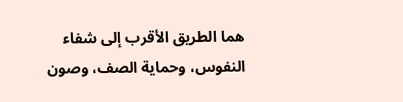هما الطريق الأقرب إلى شفاء النفوس، وحماية الصف، وصون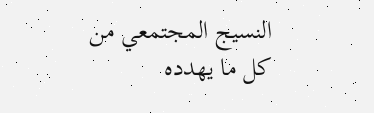النسيج المجتمعي من كل ما يهدده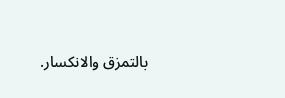بالتمزق والانكسار.